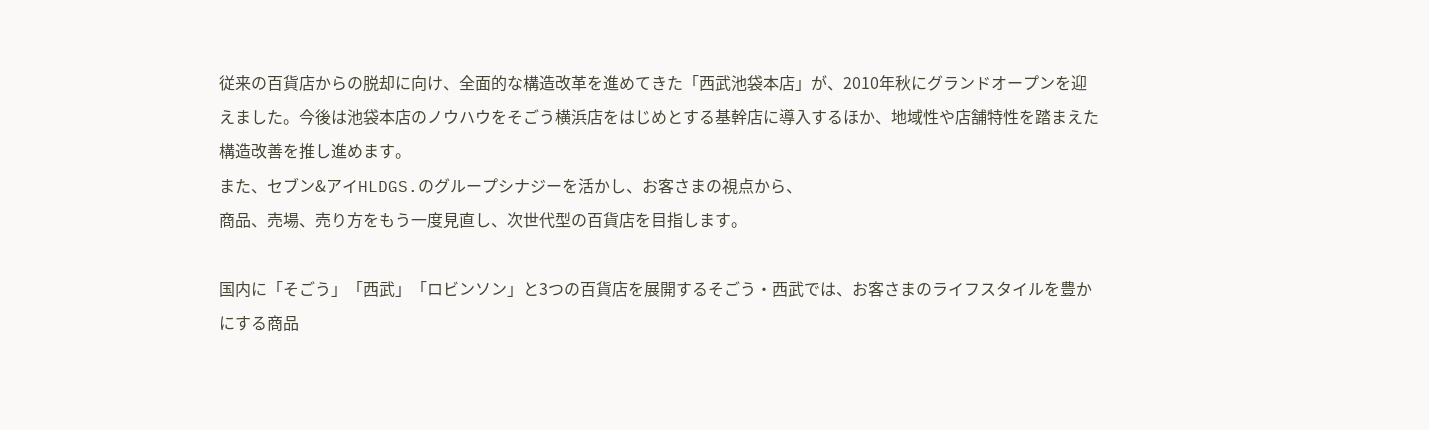従来の百貨店からの脱却に向け、全面的な構造改革を進めてきた「西武池袋本店」が、2010年秋にグランドオープンを迎えました。今後は池袋本店のノウハウをそごう横浜店をはじめとする基幹店に導入するほか、地域性や店舗特性を踏まえた構造改善を推し進めます。
また、セブン&アイHLDGS.のグループシナジーを活かし、お客さまの視点から、
商品、売場、売り方をもう一度見直し、次世代型の百貨店を目指します。

国内に「そごう」「西武」「ロビンソン」と3つの百貨店を展開するそごう・西武では、お客さまのライフスタイルを豊かにする商品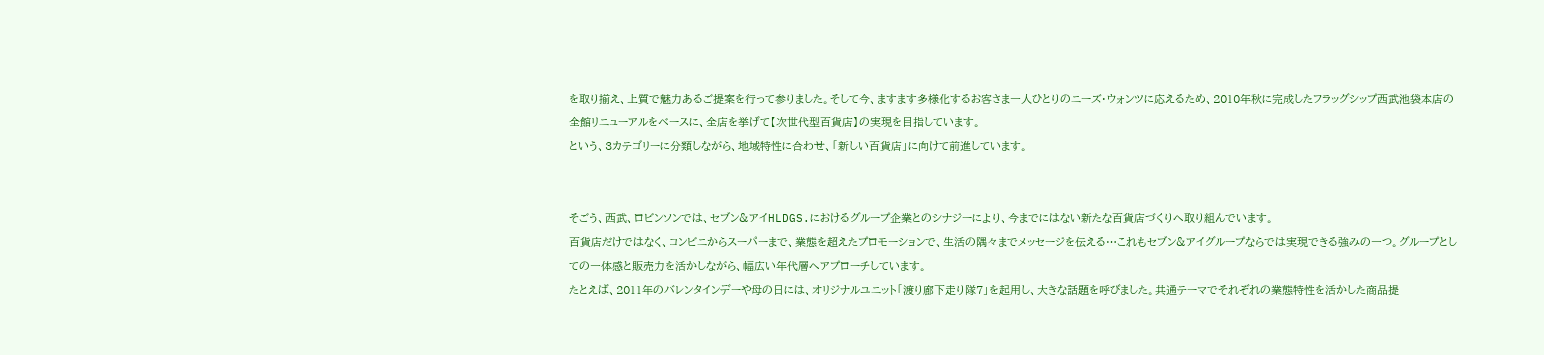を取り揃え、上質で魅力あるご提案を行って参りました。そして今、ますます多様化するお客さま一人ひとりのニーズ・ウォンツに応えるため、2010年秋に完成したフラッグシップ西武池袋本店の全館リニューアルをベースに、全店を挙げて【次世代型百貨店】の実現を目指しています。
という、3カテゴリーに分類しながら、地域特性に合わせ、「新しい百貨店」に向けて前進しています。


そごう、西武、ロビンソンでは、セブン&アイHLDGS.におけるグループ企業とのシナジーにより、今までにはない新たな百貨店づくりへ取り組んでいます。
百貨店だけではなく、コンビニからスーパーまで、業態を超えたプロモーションで、生活の隅々までメッセージを伝える…これもセブン&アイグループならでは実現できる強みの一つ。グループとしての一体感と販売力を活かしながら、幅広い年代層へアプローチしています。
たとえば、2011年のバレンタインデーや母の日には、オリジナルユニット「渡り廊下走り隊7」を起用し、大きな話題を呼びました。共通テーマでそれぞれの業態特性を活かした商品提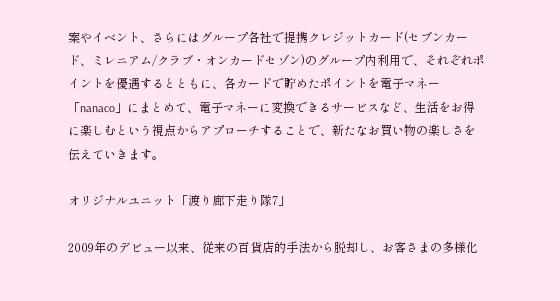案やイベント、さらにはグループ各社で提携クレジットカード(セブンカード、ミレニアム/クラブ・オンカードセゾン)のグループ内利用で、それぞれポイントを優遇するとともに、各カードで貯めたポイントを電子マネー「nanaco」にまとめて、電子マネーに変換できるサービスなど、生活をお得に楽しむという視点からアプローチすることで、新たなお買い物の楽しさを伝えていきます。

オリジナルユニット「渡り廊下走り隊7」

2009年のデビュー以来、従来の百貨店的手法から脱却し、お客さまの多様化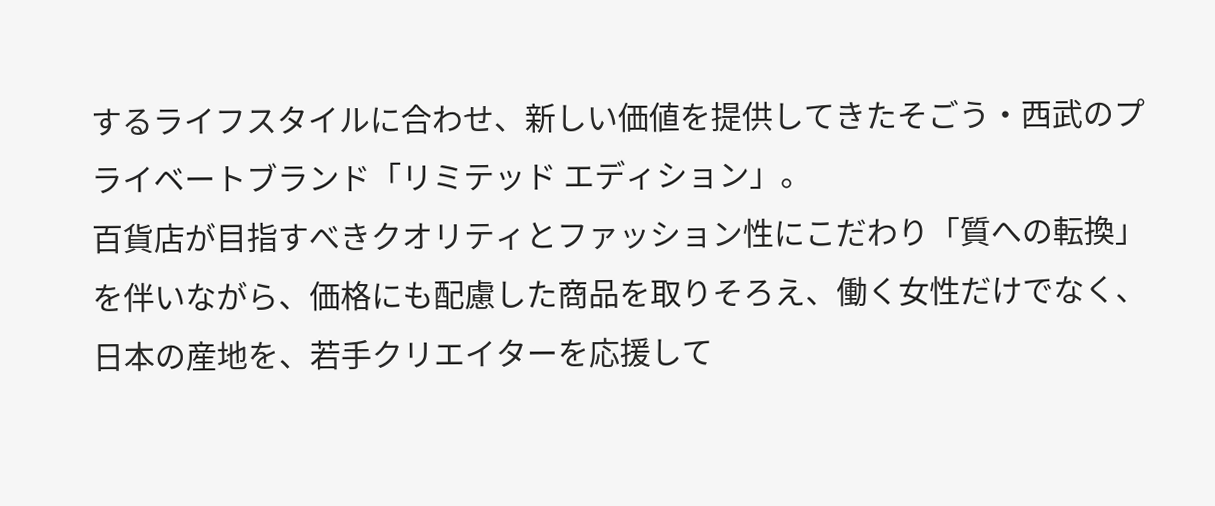するライフスタイルに合わせ、新しい価値を提供してきたそごう・西武のプライベートブランド「リミテッド エディション」。
百貨店が目指すべきクオリティとファッション性にこだわり「質への転換」を伴いながら、価格にも配慮した商品を取りそろえ、働く女性だけでなく、日本の産地を、若手クリエイターを応援して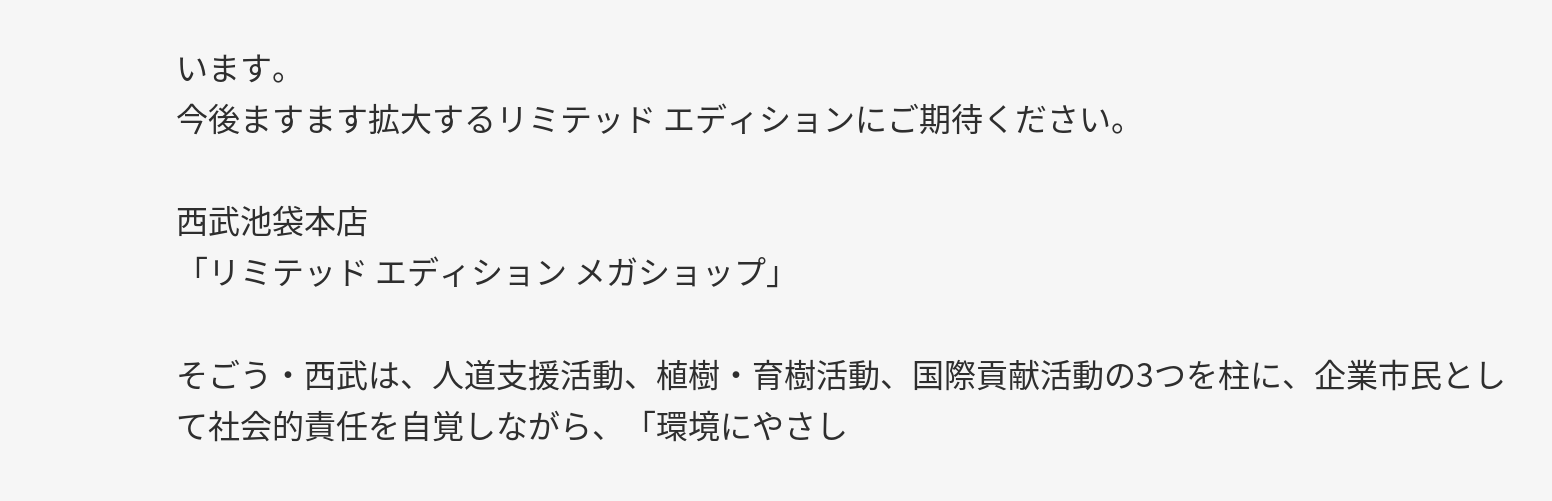います。
今後ますます拡大するリミテッド エディションにご期待ください。

西武池袋本店
「リミテッド エディション メガショップ」

そごう・西武は、人道支援活動、植樹・育樹活動、国際貢献活動の3つを柱に、企業市民として社会的責任を自覚しながら、「環境にやさし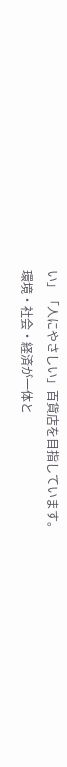い」「人にやさしい」百貨店を目指しています。
環境・社会・経済が一体と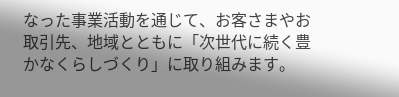なった事業活動を通じて、お客さまやお取引先、地域とともに「次世代に続く豊かなくらしづくり」に取り組みます。